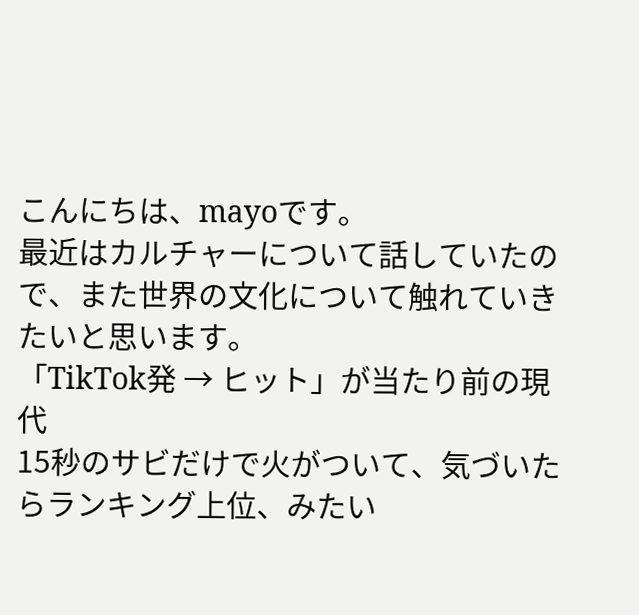こんにちは、mayoです。
最近はカルチャーについて話していたので、また世界の文化について触れていきたいと思います。
「TikTok発 → ヒット」が当たり前の現代
15秒のサビだけで火がついて、気づいたらランキング上位、みたい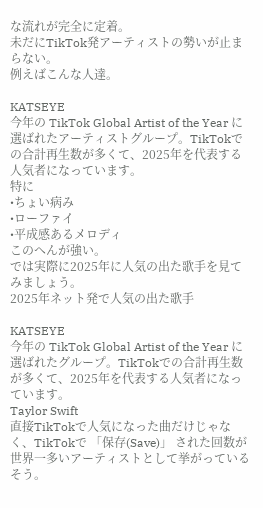な流れが完全に定着。
未だにTikTok発アーティストの勢いが止まらない。
例えばこんな人達。

KATSEYE
今年の TikTok Global Artist of the Year に選ばれたアーティストグループ。TikTokでの合計再生数が多くて、2025年を代表する人気者になっています。
特に
•ちょい病み
•ローファイ
•平成感あるメロディ
このへんが強い。
では実際に2025年に人気の出た歌手を見てみましょう。
2025年ネット発で人気の出た歌手

KATSEYE
今年の TikTok Global Artist of the Year に選ばれたグループ。TikTokでの合計再生数が多くて、2025年を代表する人気者になっています。
Taylor Swift
直接TikTokで人気になった曲だけじゃなく、TikTokで 「保存(Save)」 された回数が世界一多いアーティストとして挙がっているそう。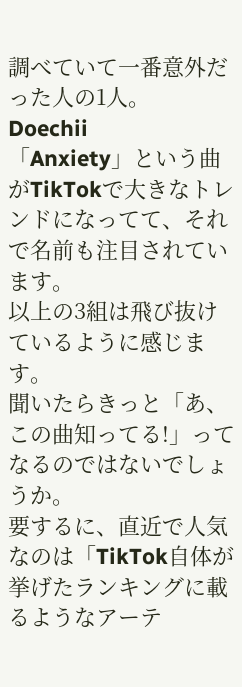調べていて一番意外だった人の1人。
Doechii
「Anxiety」という曲がTikTokで大きなトレンドになってて、それで名前も注目されています。
以上の3組は飛び抜けているように感じます。
聞いたらきっと「あ、この曲知ってる!」ってなるのではないでしょうか。
要するに、直近で人気なのは「TikTok自体が挙げたランキングに載るようなアーテ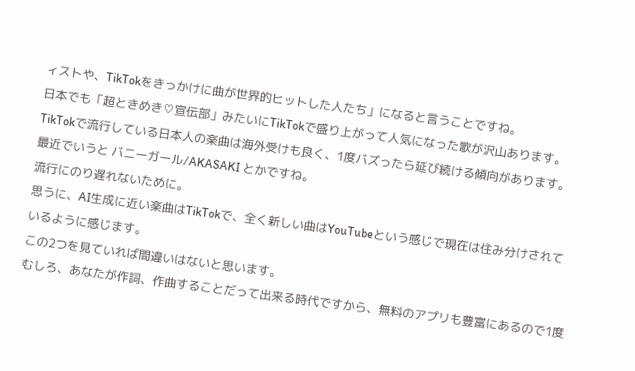ィストや、TikTokをきっかけに曲が世界的ヒットした人たち」になると言うことですね。
日本でも「超ときめき♡宣伝部」みたいにTikTokで盛り上がって人気になった歌が沢山あります。
TikTokで流行している日本人の楽曲は海外受けも良く、1度バズったら延び続ける傾向があります。
最近でいうと バニーガール/AKASAKI とかですね。
流行にのり遅れないために。
思うに、AI生成に近い楽曲はTikTokで、全く新しい曲はYouTubeという感じで現在は住み分けされているように感じます。
この2つを見ていれば間違いはないと思います。
むしろ、あなたが作詞、作曲することだって出来る時代ですから、無料のアプリも豊富にあるので1度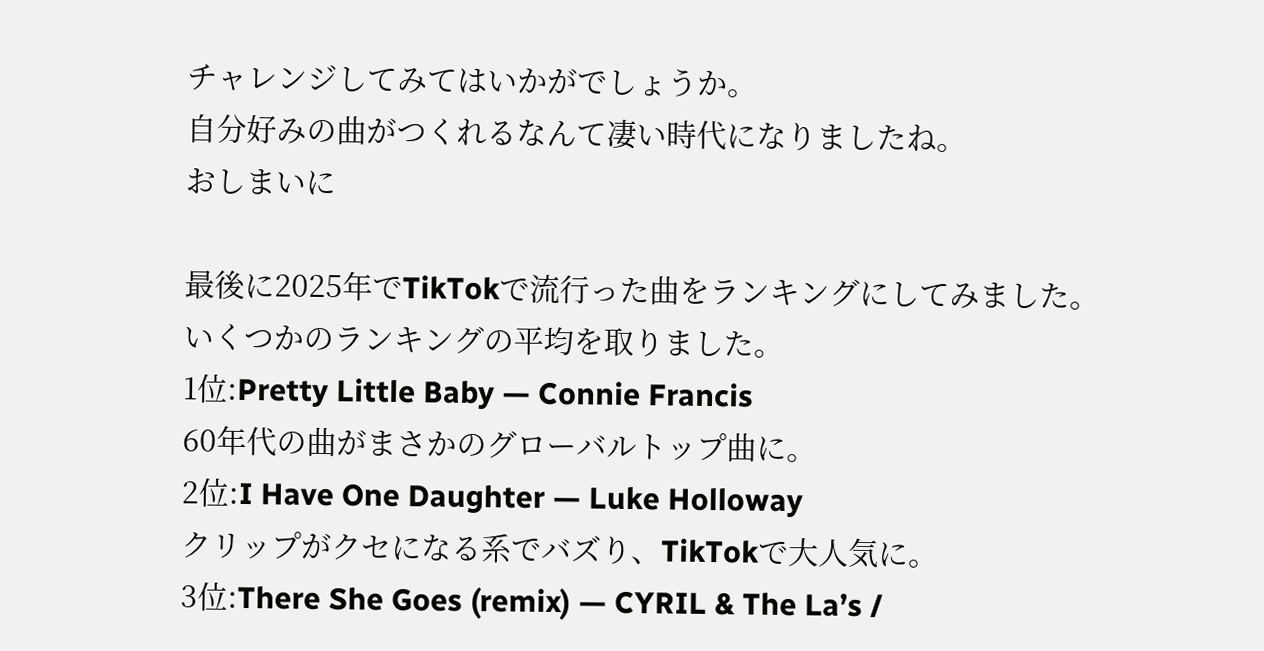チャレンジしてみてはいかがでしょうか。
自分好みの曲がつくれるなんて凄い時代になりましたね。
おしまいに

最後に2025年でTikTokで流行った曲をランキングにしてみました。
いくつかのランキングの平均を取りました。
1位:Pretty Little Baby — Connie Francis
60年代の曲がまさかのグローバルトップ曲に。
2位:I Have One Daughter — Luke Holloway
クリップがクセになる系でバズり、TikTokで大人気に。
3位:There She Goes (remix) — CYRIL & The La’s /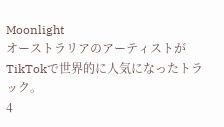Moonlight
オーストラリアのアーティストがTikTokで世界的に人気になったトラック。
4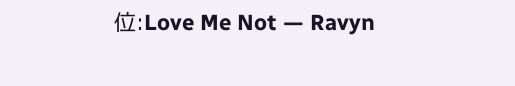位:Love Me Not — Ravyn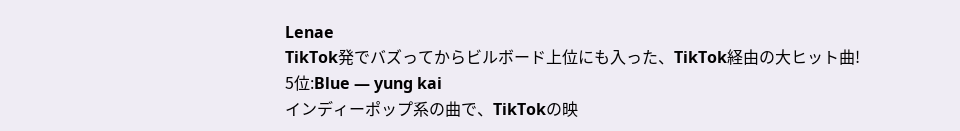Lenae
TikTok発でバズってからビルボード上位にも入った、TikTok経由の大ヒット曲!
5位:Blue — yung kai
インディーポップ系の曲で、TikTokの映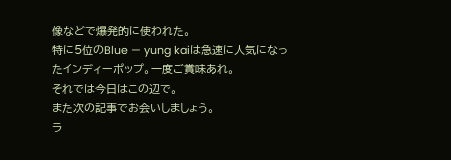像などで爆発的に使われた。
特に5位のBlue — yung kaiは急速に人気になったインディーポップ。一度ご賞味あれ。
それでは今日はこの辺で。
また次の記事でお会いしましょう。
ラ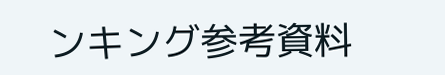ンキング参考資料